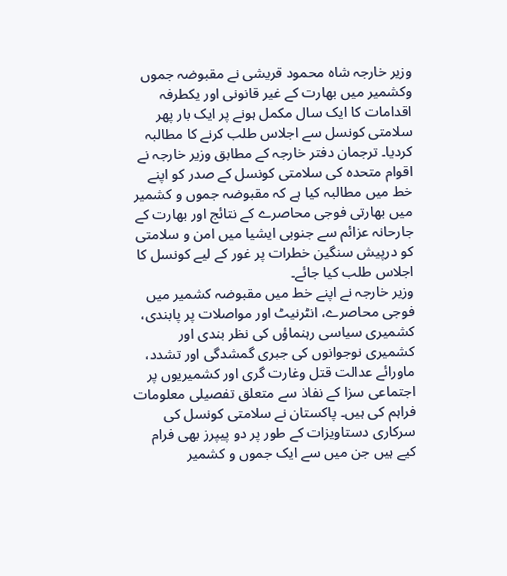وزیر خارجہ شاہ محمود قریشی نے مقبوضہ جموں وکشمیر میں بھارت کے غیر قانونی اور یکطرفہ اقدامات کا ایک سال مکمل ہونے پر ایک بار پھر سلامتی کونسل سے اجلاس طلب کرنے کا مطالبہ کردیا۔ ترجمان دفتر خارجہ کے مطابق وزیر خارجہ نے اقوام متحدہ کی سلامتی کونسل کے صدر کو اپنے خط میں مطالبہ کیا ہے کہ مقبوضہ جموں و کشمیر میں بھارتی فوجی محاصرے کے نتائج اور بھارت کے جارحانہ عزائم سے جنوبی ایشیا میں امن و سلامتی کو درپیش سنگین خطرات پر غور کے لیے کونسل کا اجلاس طلب کیا جائے۔
وزیر خارجہ نے اپنے خط میں مقبوضہ کشمیر میں فوجی محاصرے، انٹرنیٹ اور مواصلات پر پابندی، کشمیری سیاسی رہنماؤں کی نظر بندی اور کشمیری نوجوانوں کی جبری گمشدگی اور تشدد، ماورائے عدالت قتل وغارت گری اور کشمیریوں پر اجتماعی سزا کے نفاذ سے متعلق تفصیلی معلومات فراہم کی ہیں۔ پاکستان نے سلامتی کونسل کی سرکاری دستاویزات کے طور پر دو پیپرز بھی فرام کیے ہیں جن میں سے ایک جموں و کشمیر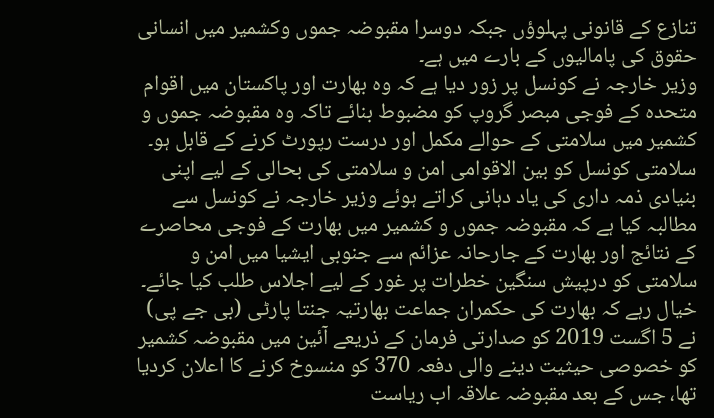تنازع کے قانونی پہلوؤں جبکہ دوسرا مقبوضہ جموں وکشمیر میں انسانی حقوق کی پامالیوں کے بارے میں ہے۔
وزیر خارجہ نے کونسل پر زور دیا ہے کہ وہ بھارت اور پاکستان میں اقوام متحدہ کے فوجی مبصر گروپ کو مضبوط بنائے تاکہ وہ مقبوضہ جموں و کشمیر میں سلامتی کے حوالے مکمل اور درست رپورٹ کرنے کے قابل ہو۔
سلامتی کونسل کو بین الاقوامی امن و سلامتی کی بحالی کے لیے اپنی بنیادی ذمہ داری کی یاد دہانی کراتے ہوئے وزیر خارجہ نے کونسل سے مطالبہ کیا ہے کہ مقبوضہ جموں و کشمیر میں بھارت کے فوجی محاصرے کے نتائج اور بھارت کے جارحانہ عزائم سے جنوبی ایشیا میں امن و سلامتی کو درپیش سنگین خطرات پر غور کے لیے اجلاس طلب کیا جائے۔
خیال رہے کہ بھارت کی حکمران جماعت بھارتیہ جنتا پارٹی (بی جے پی) نے 5 اگست 2019 کو صدارتی فرمان کے ذریعے آئین میں مقبوضہ کشمیر کو خصوصی حیثیت دینے والی دفعہ 370 کو منسوخ کرنے کا اعلان کردیا تھا، جس کے بعد مقبوضہ علاقہ اب ریاست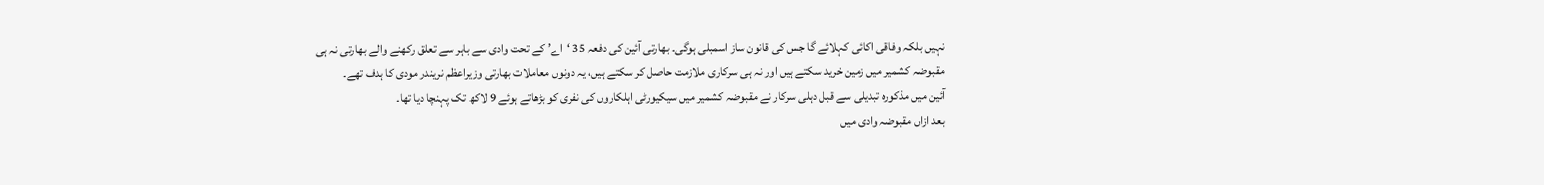نہیں بلکہ وفاقی اکائی کہلائے گا جس کی قانون ساز اسمبلی ہوگی۔ بھارتی آئین کی دفعہ 35 ‘اے’ کے تحت وادی سے باہر سے تعلق رکھنے والے بھارتی نہ ہی مقبوضہ کشمیر میں زمین خرید سکتے ہیں اور نہ ہی سرکاری ملازمت حاصل کر سکتے ہیں، یہ دونوں معاملات بھارتی وزیراعظم نریندر مودی کا ہدف تھے۔
آئین میں مذکورہ تبدیلی سے قبل دہلی سرکار نے مقبوضہ کشمیر میں سیکیورٹی اہلکاروں کی نفری کو بڑھاتے ہوئے 9 لاکھ تک پہنچا دیا تھا۔
بعد ازاں مقبوضہ وادی میں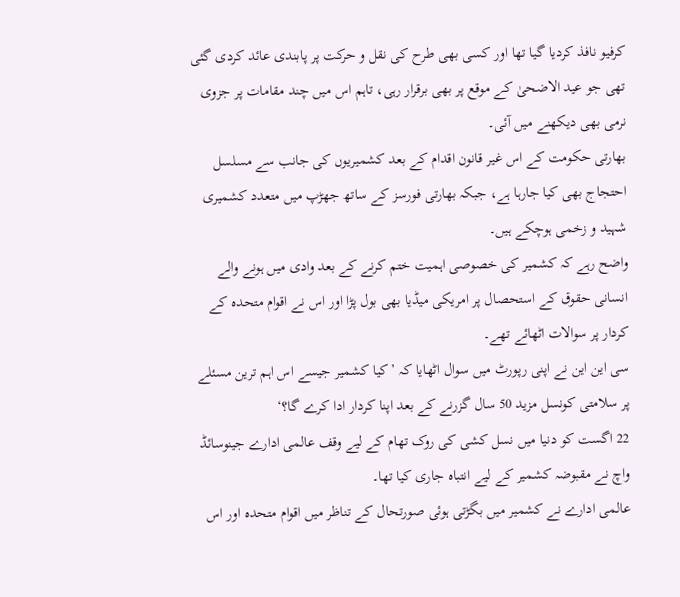کرفیو نافذ کردیا گیا تھا اور کسی بھی طرح کی نقل و حرکت پر پابندی عائد کردی گئی تھی جو عید الاضحیٰ کے موقع پر بھی برقرار رہی، تاہم اس میں چند مقامات پر جزوی نرمی بھی دیکھنے میں آئی۔
بھارتی حکومت کے اس غیر قانون اقدام کے بعد کشمیریوں کی جانب سے مسلسل احتجاج بھی کیا جارہا ہے، جبکہ بھارتی فورسز کے ساتھ جھڑپ میں متعدد کشمیری شہید و زخمی ہوچکے ہیں۔
واضح رہے کہ کشمیر کی خصوصی اہمیت ختم کرنے کے بعد وادی میں ہونے والے انسانی حقوق کے استحصال پر امریکی میڈیا بھی بول پڑا اور اس نے اقوام متحدہ کے کردار پر سوالات اٹھائے تھے۔
سی این این نے اپنی رپورٹ میں سوال اٹھایا کہ ’کیا کشمیر جیسے اس اہم ترین مسئلے پر سلامتی کونسل مزید 50 سال گزرنے کے بعد اپنا کردار ادا کرے گا؟‘
22 اگست کو دنیا میں نسل کشی کی روک تھام کے لیے وقف عالمی ادارے جینوسائڈ واچ نے مقبوضہ کشمیر کے لیے انتباہ جاری کیا تھا۔
عالمی ادارے نے کشمیر میں بگڑتی ہوئی صورتحال کے تناظر میں اقوام متحدہ اور اس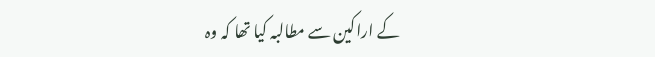کے اراکین سے مطالبہ کیا تھا کہ وہ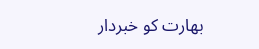بھارت کو خبردار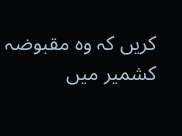کریں کہ وہ مقبوضہ کشمیر میں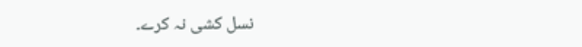نسل کشی نہ کرے۔